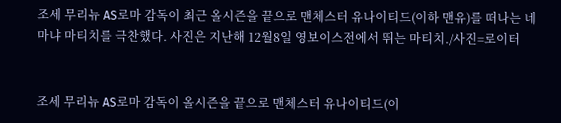조세 무리뉴 AS로마 감독이 최근 올시즌을 끝으로 맨체스터 유나이티드(이하 맨유)를 떠나는 네마냐 마티치를 극찬했다. 사진은 지난해 12월8일 영보이스전에서 뛰는 마티치./사진=로이터


조세 무리뉴 AS로마 감독이 올시즌을 끝으로 맨체스터 유나이티드(이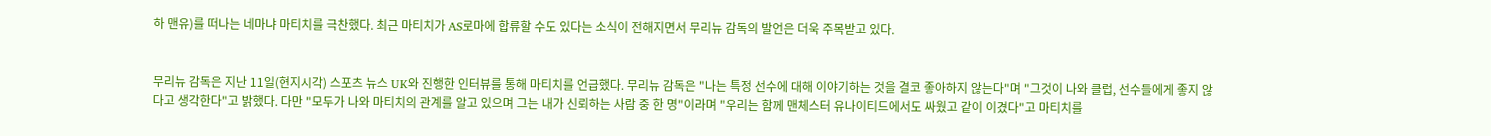하 맨유)를 떠나는 네마냐 마티치를 극찬했다. 최근 마티치가 AS로마에 합류할 수도 있다는 소식이 전해지면서 무리뉴 감독의 발언은 더욱 주목받고 있다.


무리뉴 감독은 지난 11일(현지시각) 스포츠 뉴스 UK와 진행한 인터뷰를 통해 마티치를 언급했다. 무리뉴 감독은 "나는 특정 선수에 대해 이야기하는 것을 결코 좋아하지 않는다"며 "그것이 나와 클럽, 선수들에게 좋지 않다고 생각한다"고 밝했다. 다만 "모두가 나와 마티치의 관계를 알고 있으며 그는 내가 신뢰하는 사람 중 한 명"이라며 "우리는 함께 맨체스터 유나이티드에서도 싸웠고 같이 이겼다"고 마티치를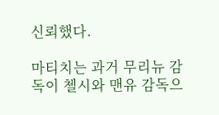신뢰했다.

마티치는 과거 무리뉴 감독이 첼시와 맨유 감독으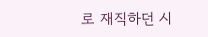로 재직하던 시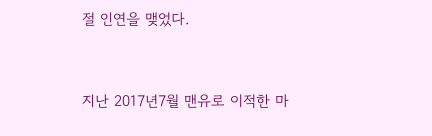절 인연을 맺었다.


지난 2017년7월 맨유로 이적한 마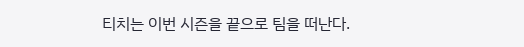티치는 이번 시즌을 끝으로 팀을 떠난다.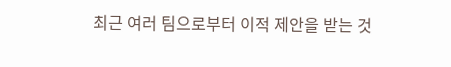최근 여러 팀으로부터 이적 제안을 받는 것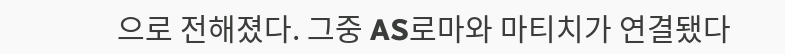으로 전해졌다. 그중 AS로마와 마티치가 연결됐다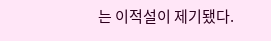는 이적설이 제기됐다.